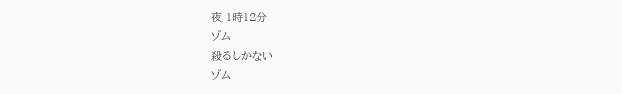夜 1時12分
ゾム
殺るしかない
ゾム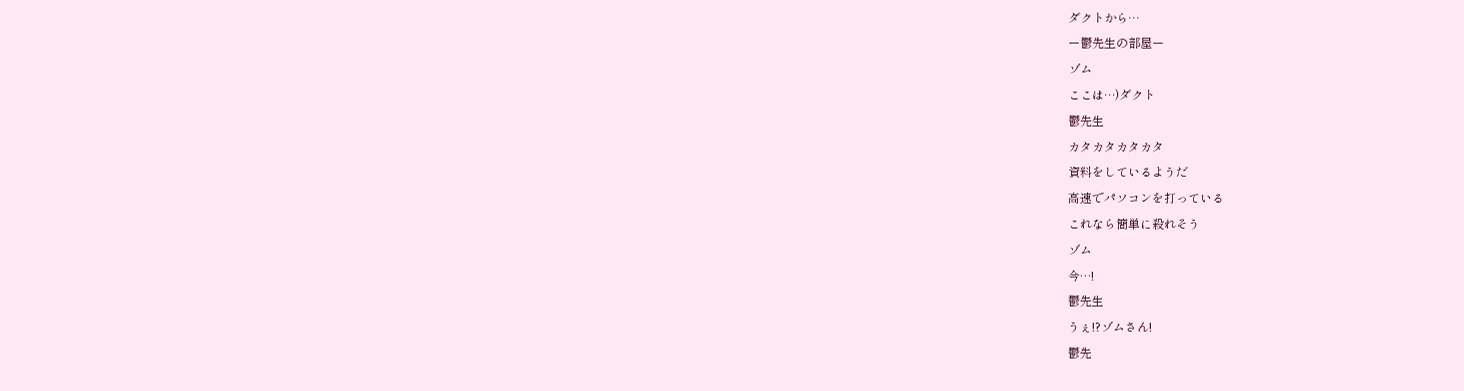ダクトから…
ー鬱先生の部屋ー
ゾム
ここは…)ダクト
鬱先生
カタカタカタカタ
資料をしているようだ
高速でパソコンを打っている
これなら簡単に殺れそう
ゾム
今…!
鬱先生
うぇ!?ゾムさん!
鬱先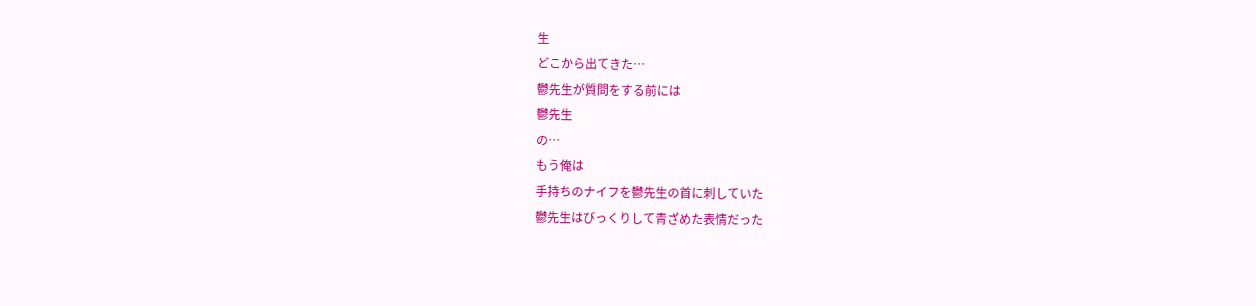生
どこから出てきた…
鬱先生が質問をする前には
鬱先生
の…
もう俺は
手持ちのナイフを鬱先生の首に刺していた
鬱先生はびっくりして青ざめた表情だった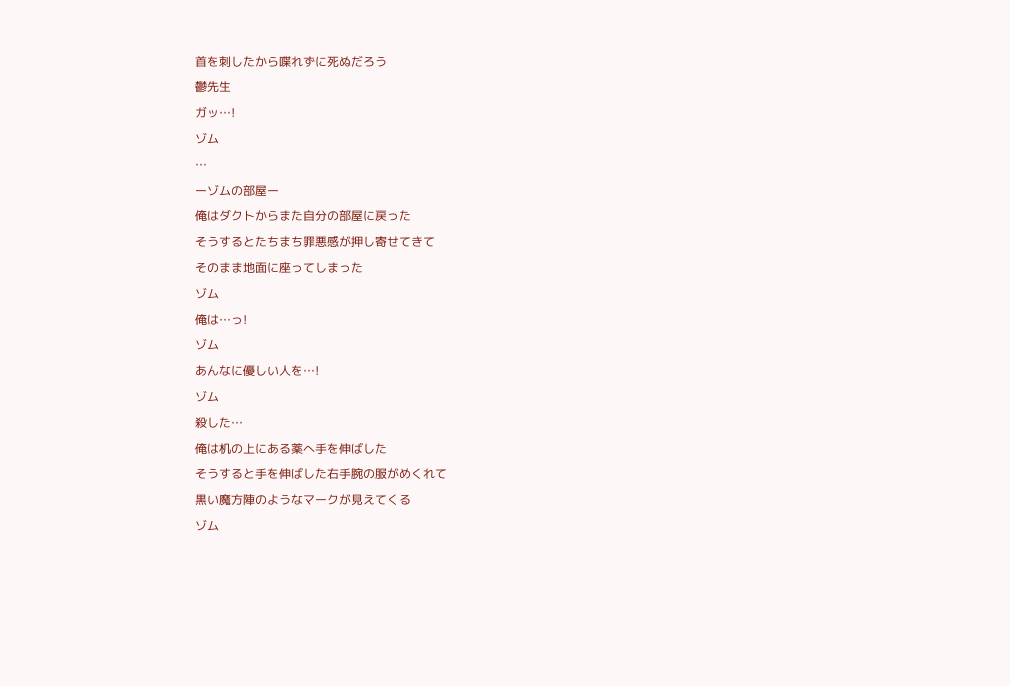首を刺したから喋れずに死ぬだろう
鬱先生
ガッ…!
ゾム
…
ーゾムの部屋ー
俺はダクトからまた自分の部屋に戻った
そうするとたちまち罪悪感が押し寄せてきて
そのまま地面に座ってしまった
ゾム
俺は…っ!
ゾム
あんなに優しい人を…!
ゾム
殺した…
俺は机の上にある薬へ手を伸ばした
そうすると手を伸ばした右手腕の服がめくれて
黒い魔方陣のようなマークが見えてくる
ゾム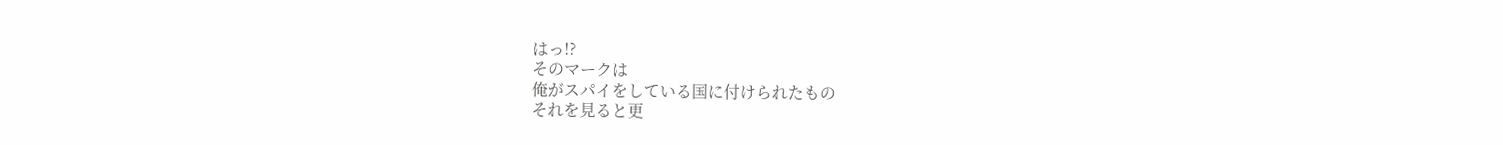はっ!?
そのマークは
俺がスパイをしている国に付けられたもの
それを見ると更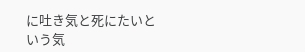に吐き気と死にたいという気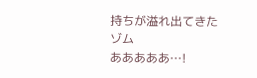持ちが溢れ出てきた
ゾム
あああああ…!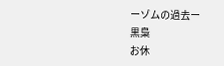ーゾムの過去ー
黒梟
お休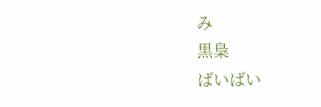み
黒梟
ばいばい